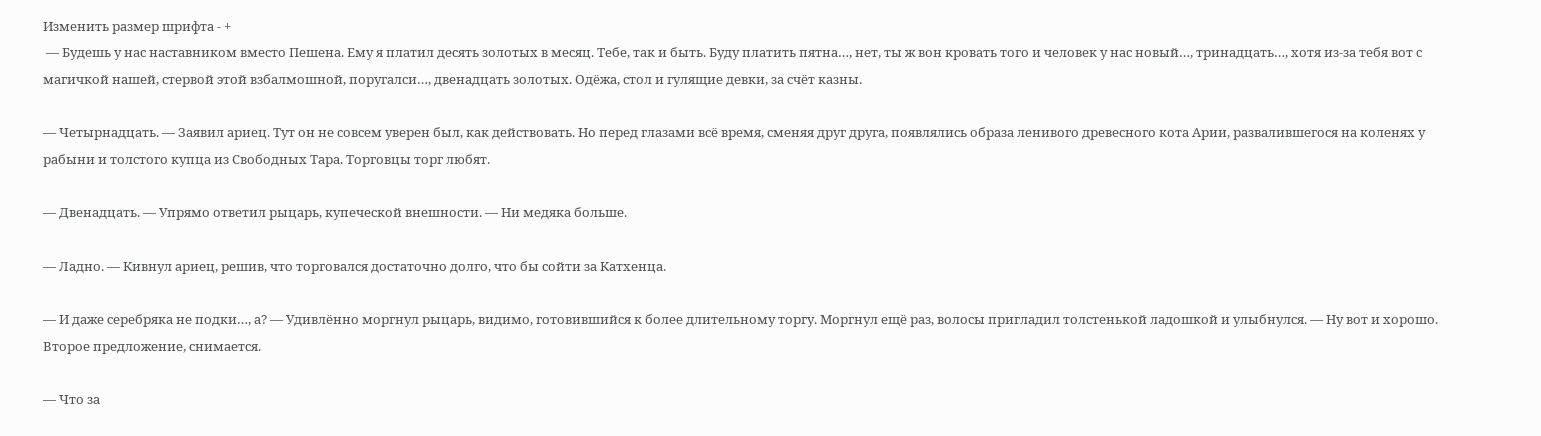Изменить размер шрифта - +
 — Будешь у нас наставником вместо Пешена. Ему я платил десять золотых в месяц. Тебе, так и быть. Буду платить пятна…, нет, ты ж вон кровать того и человек у нас новый…, тринадцать…, хотя из-за тебя вот с магичкой нашей, стервой этой взбалмошной, поругалси…, двенадцать золотых. Одёжа, стол и гулящие девки, за счёт казны.

— Четырнадцать. — Заявил ариец. Тут он не совсем уверен был, как действовать. Но перед глазами всё время, сменяя друг друга, появлялись образа ленивого древесного кота Арии, развалившегося на коленях у рабыни и толстого купца из Свободных Тара. Торговцы торг любят.

— Двенадцать. — Упрямо ответил рыцарь, купеческой внешности. — Ни медяка больше.

— Ладно. — Кивнул ариец, решив, что торговался достаточно долго, что бы сойти за Катхенца.

— И даже серебряка не подки…, а? — Удивлённо моргнул рыцарь, видимо, готовившийся к более длительному торгу. Моргнул ещё раз, волосы пригладил толстенькой ладошкой и улыбнулся. — Ну вот и хорошо. Второе предложение, снимается.

— Что за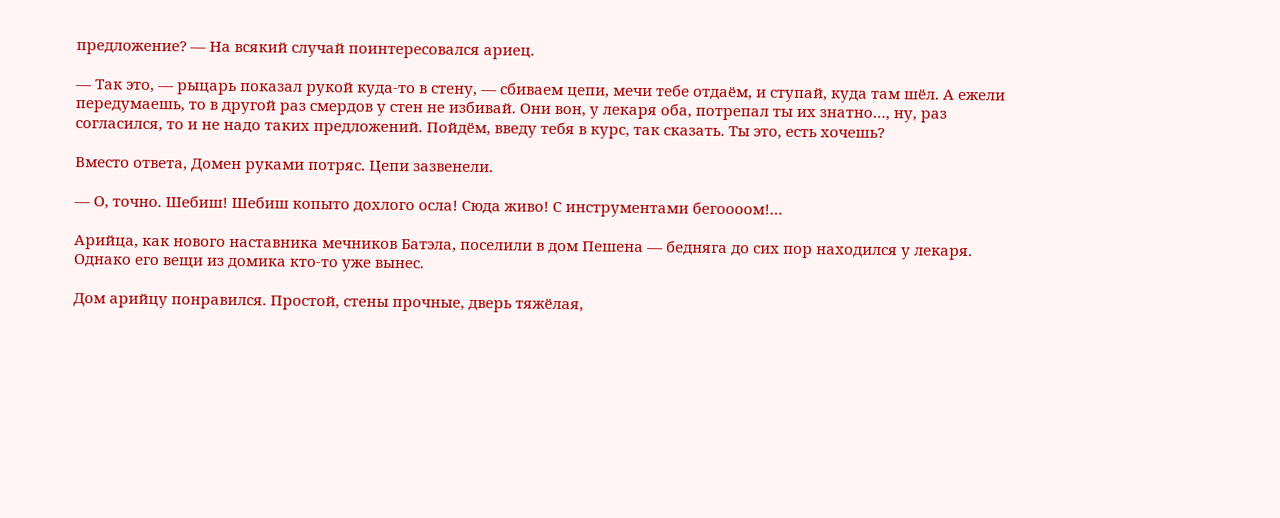предложение? — На всякий случай поинтересовался ариец.

— Так это, — рыцарь показал рукой куда-то в стену, — сбиваем цепи, мечи тебе отдаём, и ступай, куда там шёл. А ежели передумаешь, то в другой раз смердов у стен не избивай. Они вон, у лекаря оба, потрепал ты их знатно…, ну, раз согласился, то и не надо таких предложений. Пойдём, введу тебя в курс, так сказать. Ты это, есть хочешь?

Вместо ответа, Домен руками потряс. Цепи зазвенели.

— О, точно. Шебиш! Шебиш копыто дохлого осла! Сюда живо! С инструментами бегоооом!…

Арийца, как нового наставника мечников Батэла, поселили в дом Пешена — бедняга до сих пор находился у лекаря. Однако его вещи из домика кто-то уже вынес.

Дом арийцу понравился. Простой, стены прочные, дверь тяжёлая,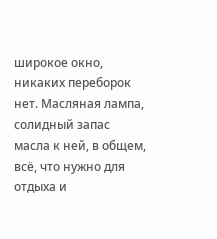широкое окно, никаких переборок нет. Масляная лампа, солидный запас масла к ней, в общем, всё, что нужно для отдыха и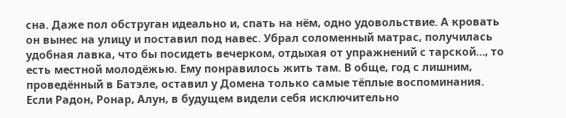сна. Даже пол обструган идеально и, спать на нём, одно удовольствие. А кровать он вынес на улицу и поставил под навес. Убрал соломенный матрас, получилась удобная лавка, что бы посидеть вечерком, отдыхая от упражнений с тарской…, то есть местной молодёжью. Ему понравилось жить там. В обще, год с лишним, проведённый в Батэле, оставил у Домена только самые тёплые воспоминания. Если Радон, Ронар, Алун, в будущем видели себя исключительно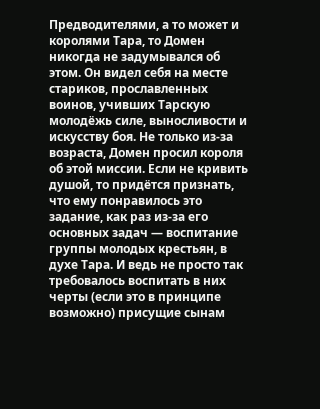Предводителями, а то может и королями Тара, то Домен никогда не задумывался об этом. Он видел себя на месте стариков, прославленных воинов, учивших Тарскую молодёжь силе, выносливости и искусству боя. Не только из-за возраста, Домен просил короля об этой миссии. Если не кривить душой, то придётся признать, что ему понравилось это задание, как раз из-за его основных задач — воспитание группы молодых крестьян, в духе Тара. И ведь не просто так требовалось воспитать в них черты (если это в принципе возможно) присущие сынам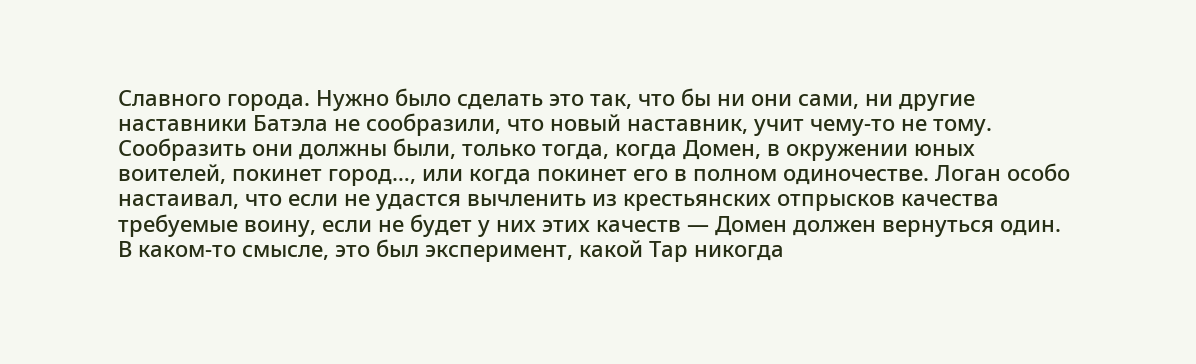Славного города. Нужно было сделать это так, что бы ни они сами, ни другие наставники Батэла не сообразили, что новый наставник, учит чему-то не тому. Сообразить они должны были, только тогда, когда Домен, в окружении юных воителей, покинет город…, или когда покинет его в полном одиночестве. Логан особо настаивал, что если не удастся вычленить из крестьянских отпрысков качества требуемые воину, если не будет у них этих качеств — Домен должен вернуться один. В каком-то смысле, это был эксперимент, какой Тар никогда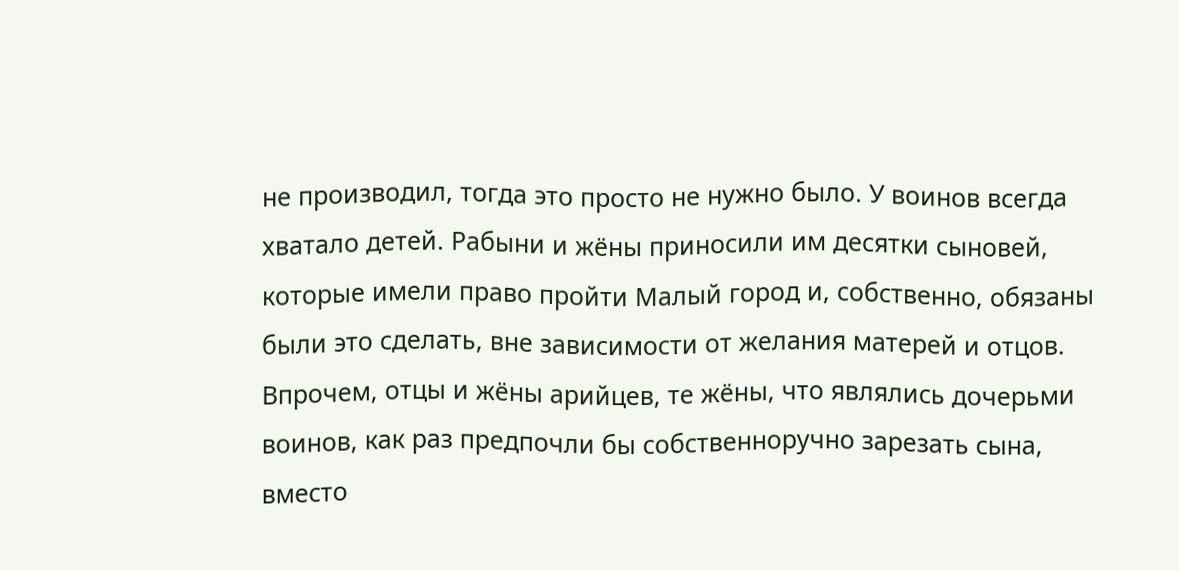не производил, тогда это просто не нужно было. У воинов всегда хватало детей. Рабыни и жёны приносили им десятки сыновей, которые имели право пройти Малый город и, собственно, обязаны были это сделать, вне зависимости от желания матерей и отцов. Впрочем, отцы и жёны арийцев, те жёны, что являлись дочерьми воинов, как раз предпочли бы собственноручно зарезать сына, вместо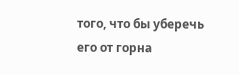того, что бы уберечь его от горна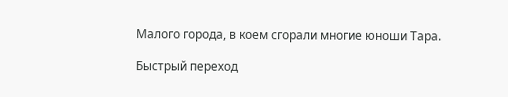Малого города, в коем сгорали многие юноши Тара.

Быстрый переход